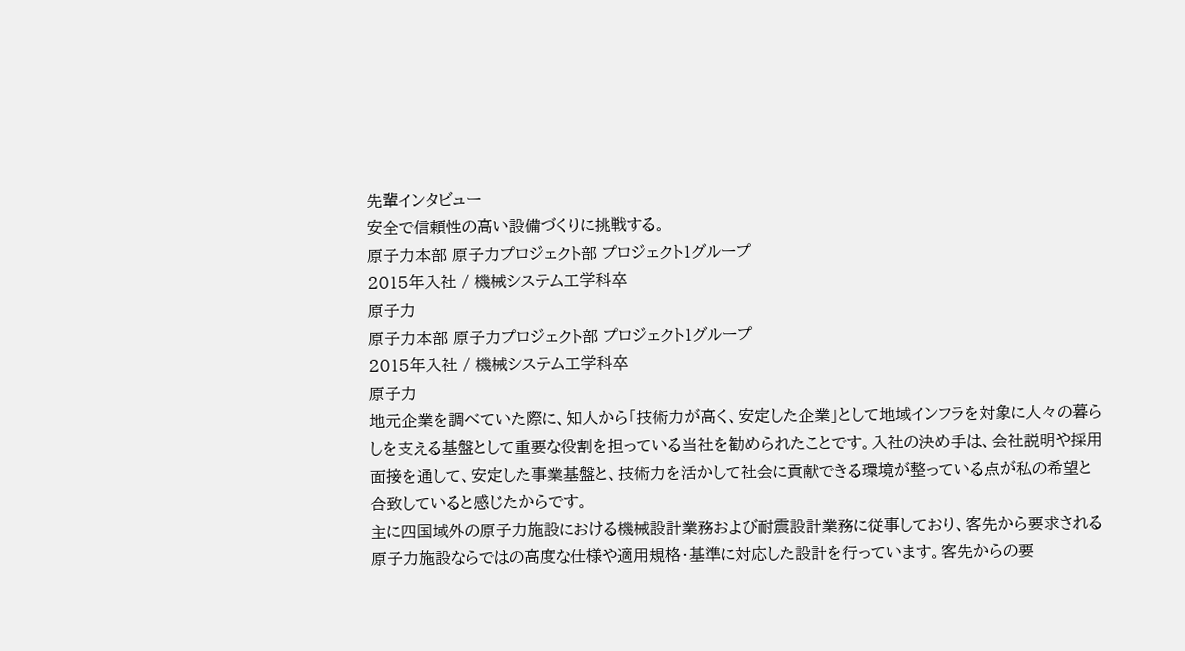先輩インタビュー
安全で信頼性の高い設備づくりに挑戦する。
原子力本部 原子力プロジェクト部 プロジェクト1グループ
2015年入社 / 機械システム工学科卒
原子力
原子力本部 原子力プロジェクト部 プロジェクト1グループ
2015年入社 / 機械システム工学科卒
原子力
地元企業を調べていた際に、知人から「技術力が高く、安定した企業」として地域インフラを対象に人々の暮らしを支える基盤として重要な役割を担っている当社を勧められたことです。入社の決め手は、会社説明や採用面接を通して、安定した事業基盤と、技術力を活かして社会に貢献できる環境が整っている点が私の希望と合致していると感じたからです。
主に四国域外の原子力施設における機械設計業務および耐震設計業務に従事しており、客先から要求される原子力施設ならではの高度な仕様や適用規格・基準に対応した設計を行っています。客先からの要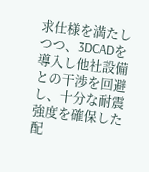求仕様を満たしつつ、3DCADを導入し他社設備との干渉を回避し、十分な耐震強度を確保した配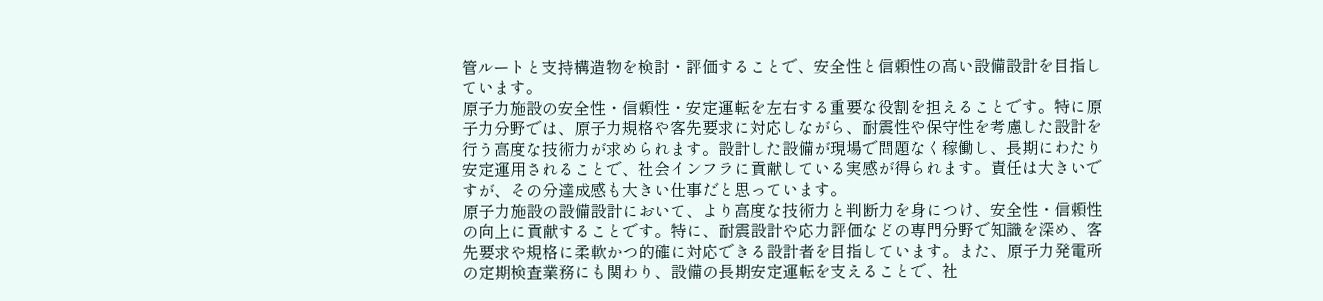管ルートと支持構造物を検討・評価することで、安全性と信頼性の高い設備設計を目指しています。
原子力施設の安全性・信頼性・安定運転を左右する重要な役割を担えることです。特に原子力分野では、原子力規格や客先要求に対応しながら、耐震性や保守性を考慮した設計を行う高度な技術力が求められます。設計した設備が現場で問題なく稼働し、長期にわたり安定運用されることで、社会インフラに貢献している実感が得られます。責任は大きいですが、その分達成感も大きい仕事だと思っています。
原子力施設の設備設計において、より高度な技術力と判断力を身につけ、安全性・信頼性の向上に貢献することです。特に、耐震設計や応力評価などの専門分野で知識を深め、客先要求や規格に柔軟かつ的確に対応できる設計者を目指しています。また、原子力発電所の定期検査業務にも関わり、設備の長期安定運転を支えることで、社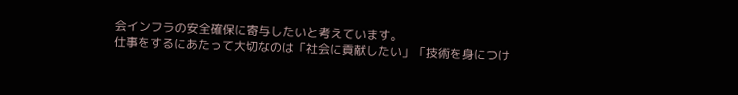会インフラの安全確保に寄与したいと考えています。
仕事をするにあたって大切なのは「社会に貢献したい」「技術を身につけ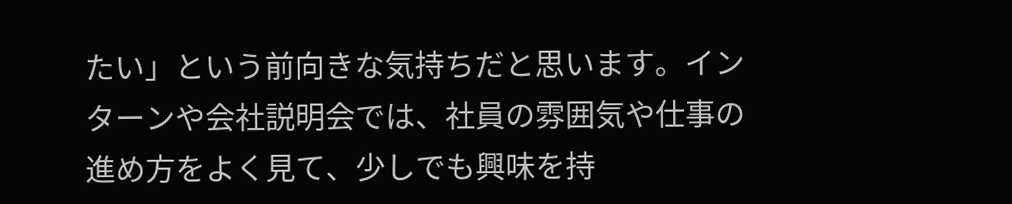たい」という前向きな気持ちだと思います。インターンや会社説明会では、社員の雰囲気や仕事の進め方をよく見て、少しでも興味を持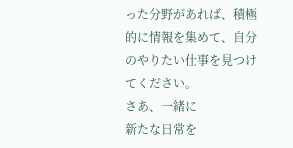った分野があれば、積極的に情報を集めて、自分のやりたい仕事を見つけてください。
さあ、一緒に
新たな日常を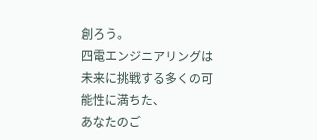創ろう。
四電エンジニアリングは未来に挑戦する多くの可能性に満ちた、
あなたのご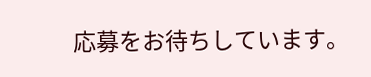応募をお待ちしています。